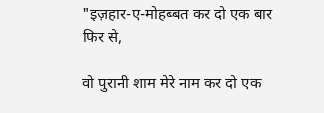"इज़हार-ए-मोहब्बत कर दो एक बार फिर से,

वो पुरानी शाम मेरे नाम कर दो एक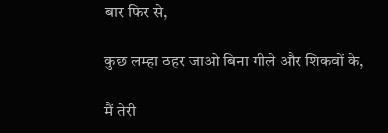बार फिर से,

कुछ लम्हा ठहर जाओ बिना गीले और शिकवों के,

मैं तेरी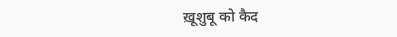ख़ूशुबू को कैद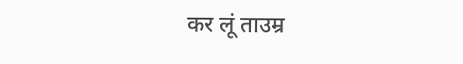कर लूं ताउम्र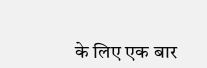के लिए एक बार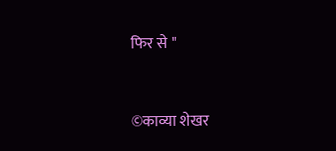फिर से "


©काव्या शेखर